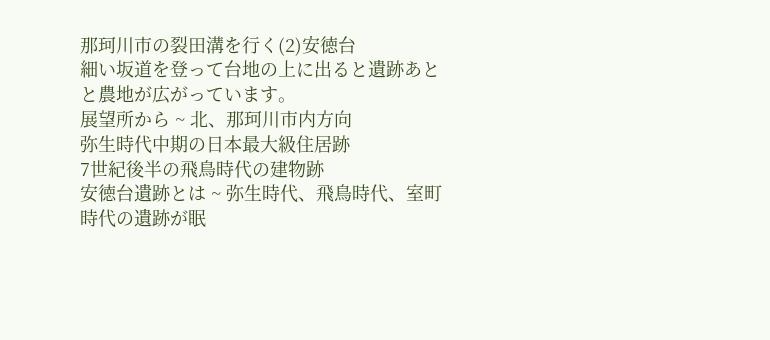那珂川市の裂田溝を行く(2)安徳台
細い坂道を登って台地の上に出ると遺跡あとと農地が広がっています。
展望所から ~ 北、那珂川市内方向
弥生時代中期の日本最大級住居跡
7世紀後半の飛鳥時代の建物跡
安徳台遺跡とは ~ 弥生時代、飛鳥時代、室町時代の遺跡が眠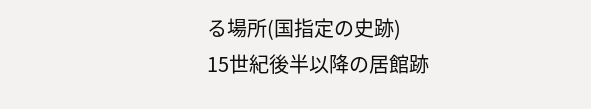る場所(国指定の史跡)
15世紀後半以降の居館跡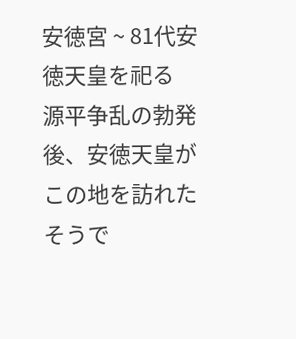安徳宮 ~ 81代安徳天皇を祀る
源平争乱の勃発後、安徳天皇がこの地を訪れたそうで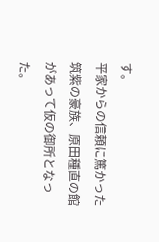す。
平家からの信頼に篤かった筑紫の豪族、原田種直の館があって仮の御所となった。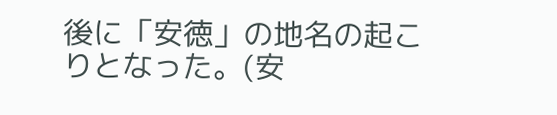後に「安徳」の地名の起こりとなった。(安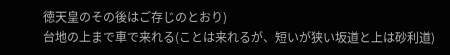徳天皇のその後はご存じのとおり)
台地の上まで車で来れる(ことは来れるが、短いが狭い坂道と上は砂利道)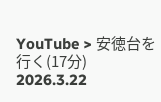YouTube > 安徳台を行く(17分)
2026.3.22